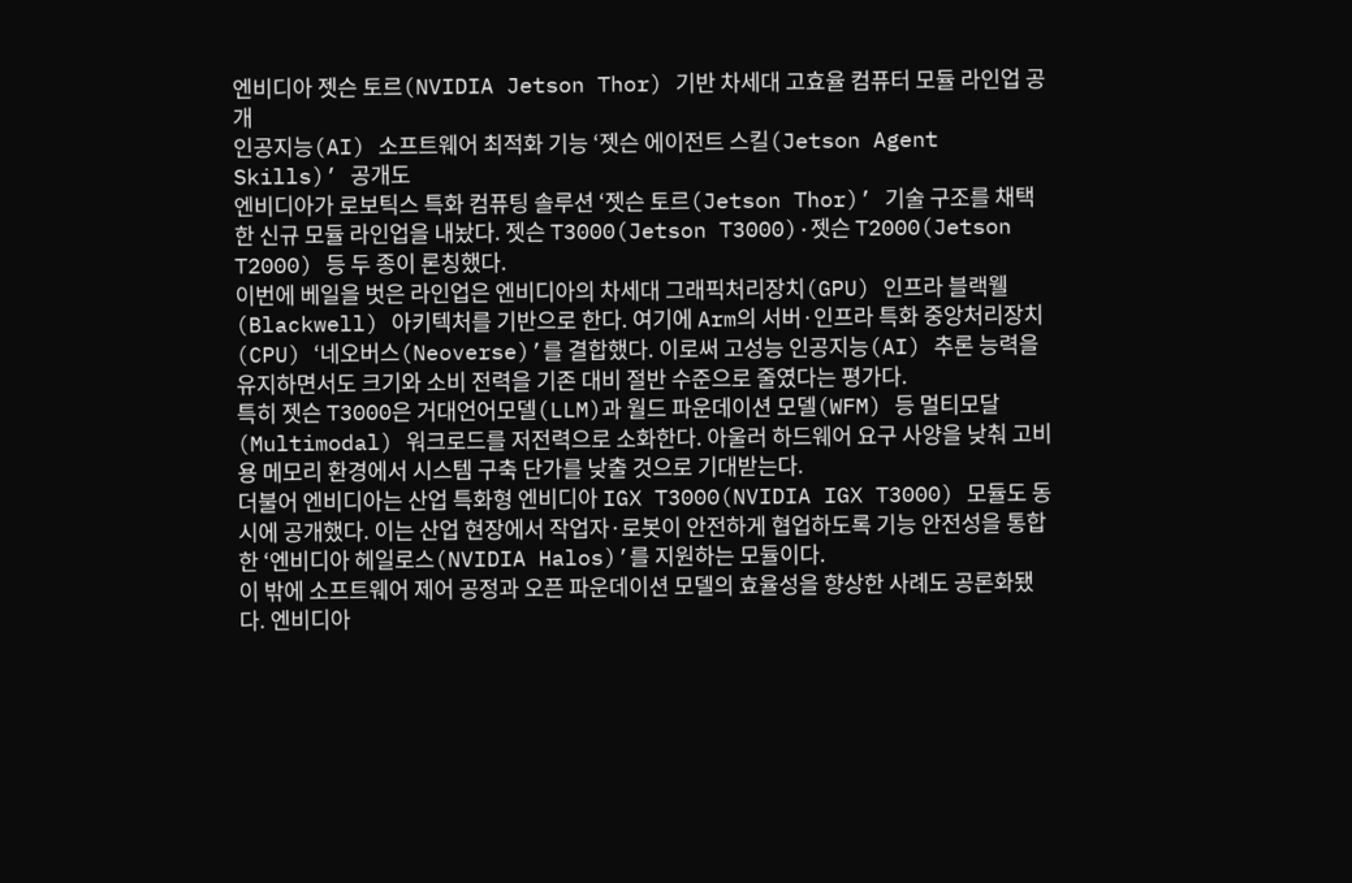엔비디아 젯슨 토르(NVIDIA Jetson Thor) 기반 차세대 고효율 컴퓨터 모듈 라인업 공개
인공지능(AI) 소프트웨어 최적화 기능 ‘젯슨 에이전트 스킬(Jetson Agent Skills)’ 공개도
엔비디아가 로보틱스 특화 컴퓨팅 솔루션 ‘젯슨 토르(Jetson Thor)’ 기술 구조를 채택한 신규 모듈 라인업을 내놨다. 젯슨 T3000(Jetson T3000)·젯슨 T2000(Jetson T2000) 등 두 종이 론칭했다.
이번에 베일을 벗은 라인업은 엔비디아의 차세대 그래픽처리장치(GPU) 인프라 블랙웰(Blackwell) 아키텍처를 기반으로 한다. 여기에 Arm의 서버·인프라 특화 중앙처리장치(CPU) ‘네오버스(Neoverse)’를 결합했다. 이로써 고성능 인공지능(AI) 추론 능력을 유지하면서도 크기와 소비 전력을 기존 대비 절반 수준으로 줄였다는 평가다.
특히 젯슨 T3000은 거대언어모델(LLM)과 월드 파운데이션 모델(WFM) 등 멀티모달(Multimodal) 워크로드를 저전력으로 소화한다. 아울러 하드웨어 요구 사양을 낮춰 고비용 메모리 환경에서 시스템 구축 단가를 낮출 것으로 기대받는다.
더불어 엔비디아는 산업 특화형 엔비디아 IGX T3000(NVIDIA IGX T3000) 모듈도 동시에 공개했다. 이는 산업 현장에서 작업자·로봇이 안전하게 협업하도록 기능 안전성을 통합한 ‘엔비디아 헤일로스(NVIDIA Halos)’를 지원하는 모듈이다.
이 밖에 소프트웨어 제어 공정과 오픈 파운데이션 모델의 효율성을 향상한 사례도 공론화됐다. 엔비디아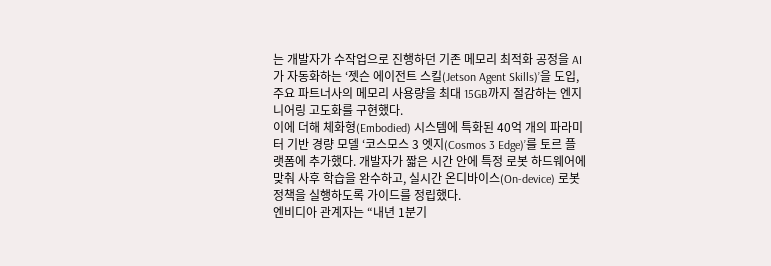는 개발자가 수작업으로 진행하던 기존 메모리 최적화 공정을 AI가 자동화하는 ‘젯슨 에이전트 스킬(Jetson Agent Skills)’을 도입, 주요 파트너사의 메모리 사용량을 최대 15GB까지 절감하는 엔지니어링 고도화를 구현했다.
이에 더해 체화형(Embodied) 시스템에 특화된 40억 개의 파라미터 기반 경량 모델 ‘코스모스 3 엣지(Cosmos 3 Edge)’를 토르 플랫폼에 추가했다. 개발자가 짧은 시간 안에 특정 로봇 하드웨어에 맞춰 사후 학습을 완수하고, 실시간 온디바이스(On-device) 로봇 정책을 실행하도록 가이드를 정립했다.
엔비디아 관계자는 “내년 1분기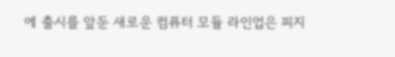에 출시를 앞둔 새로운 컴퓨터 모듈 라인업은 피지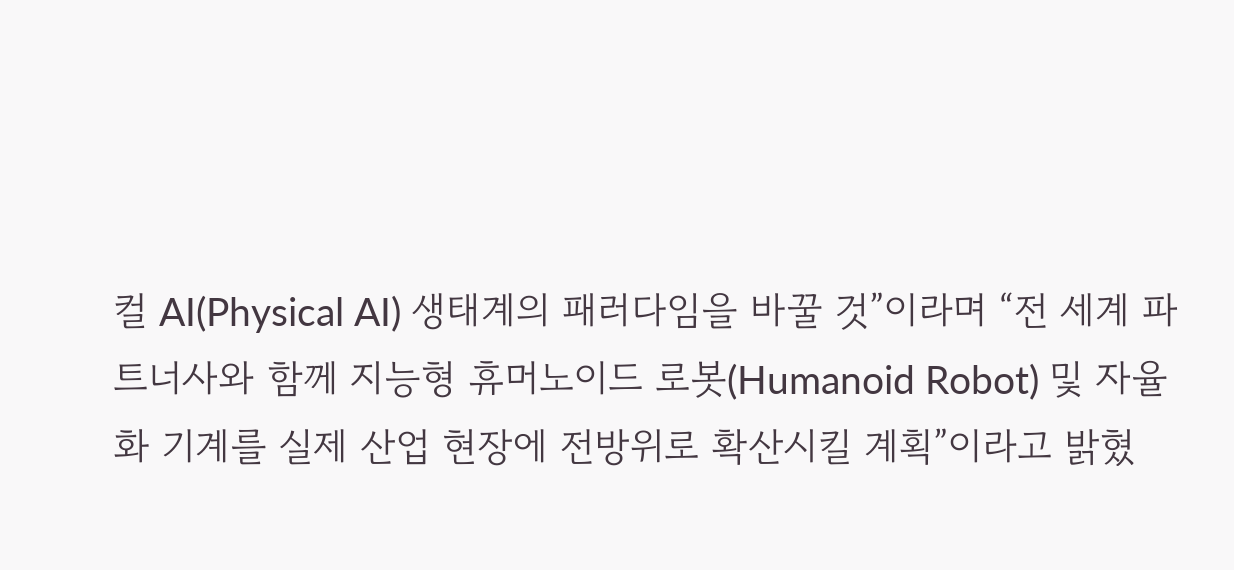컬 AI(Physical AI) 생태계의 패러다임을 바꿀 것”이라며 “전 세계 파트너사와 함께 지능형 휴머노이드 로봇(Humanoid Robot) 및 자율화 기계를 실제 산업 현장에 전방위로 확산시킬 계획”이라고 밝혔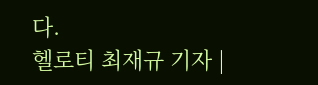다.
헬로티 최재규 기자 |